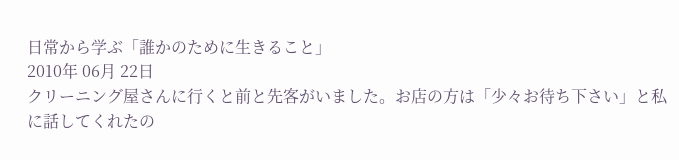日常から学ぶ「誰かのために生きること」
2010年 06月 22日
クリーニング屋さんに行くと前と先客がいました。お店の方は「少々お待ち下さい」と私に話してくれたの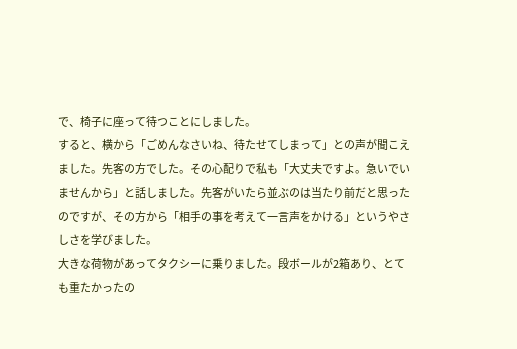で、椅子に座って待つことにしました。
すると、横から「ごめんなさいね、待たせてしまって」との声が聞こえました。先客の方でした。その心配りで私も「大丈夫ですよ。急いでいませんから」と話しました。先客がいたら並ぶのは当たり前だと思ったのですが、その方から「相手の事を考えて一言声をかける」というやさしさを学びました。
大きな荷物があってタクシーに乗りました。段ボールが2箱あり、とても重たかったの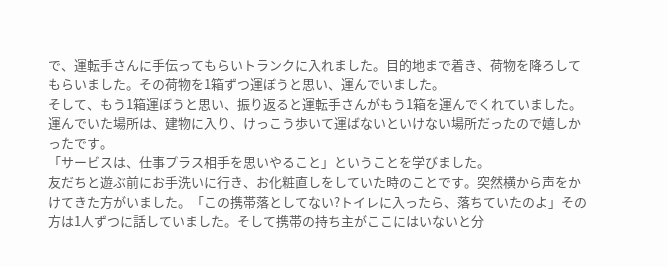で、運転手さんに手伝ってもらいトランクに入れました。目的地まで着き、荷物を降ろしてもらいました。その荷物を1箱ずつ運ぼうと思い、運んでいました。
そして、もう1箱運ぼうと思い、振り返ると運転手さんがもう1箱を運んでくれていました。運んでいた場所は、建物に入り、けっこう歩いて運ばないといけない場所だったので嬉しかったです。
「サービスは、仕事プラス相手を思いやること」ということを学びました。
友だちと遊ぶ前にお手洗いに行き、お化粧直しをしていた時のことです。突然横から声をかけてきた方がいました。「この携帯落としてない?トイレに入ったら、落ちていたのよ」その方は1人ずつに話していました。そして携帯の持ち主がここにはいないと分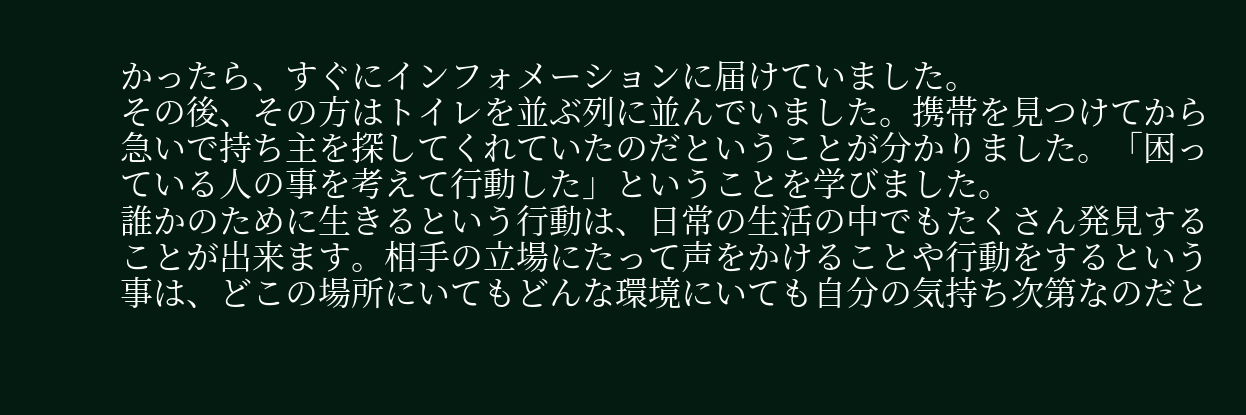かったら、すぐにインフォメーションに届けていました。
その後、その方はトイレを並ぶ列に並んでいました。携帯を見つけてから急いで持ち主を探してくれていたのだということが分かりました。「困っている人の事を考えて行動した」ということを学びました。
誰かのために生きるという行動は、日常の生活の中でもたくさん発見することが出来ます。相手の立場にたって声をかけることや行動をするという事は、どこの場所にいてもどんな環境にいても自分の気持ち次第なのだと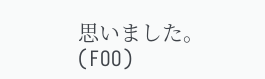思いました。(FOO)